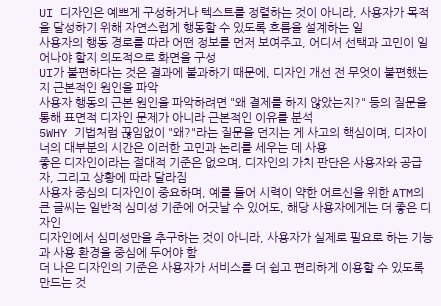UI 디자인은 예쁘게 구성하거나 텍스트를 정렬하는 것이 아니라, 사용자가 목적을 달성하기 위해 자연스럽게 행동할 수 있도록 흐름을 설계하는 일
사용자의 행동 경로를 따라 어떤 정보를 먼저 보여주고, 어디서 선택과 고민이 일어나야 할지 의도적으로 화면을 구성
UI가 불편하다는 것은 결과에 불과하기 때문에, 디자인 개선 전 무엇이 불편했는지 근본적인 원인을 파악
사용자 행동의 근본 원인을 파악하려면 "왜 결제를 하지 않았는지?" 등의 질문을 통해 표면적 디자인 문제가 아니라 근본적인 이유를 분석
5WHY 기법처럼 끊임없이 "왜?"라는 질문을 던지는 게 사고의 핵심이며, 디자이너의 대부분의 시간은 이러한 고민과 논리를 세우는 데 사용
좋은 디자인이라는 절대적 기준은 없으며, 디자인의 가치 판단은 사용자와 공급자, 그리고 상황에 따라 달라짐
사용자 중심의 디자인이 중요하며, 예를 들어 시력이 약한 어르신을 위한 ATM의 큰 글씨는 일반적 심미성 기준에 어긋날 수 있어도, 해당 사용자에게는 더 좋은 디자인
디자인에서 심미성만을 추구하는 것이 아니라, 사용자가 실제로 필요로 하는 기능과 사용 환경을 중심에 두어야 함
더 나은 디자인의 기준은 사용자가 서비스를 더 쉽고 편리하게 이용할 수 있도록 만드는 것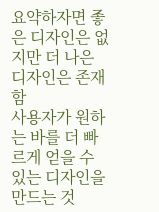요약하자면 좋은 디자인은 없지만 더 나은 디자인은 존재함
사용자가 원하는 바를 더 빠르게 얻을 수 있는 디자인을 만드는 것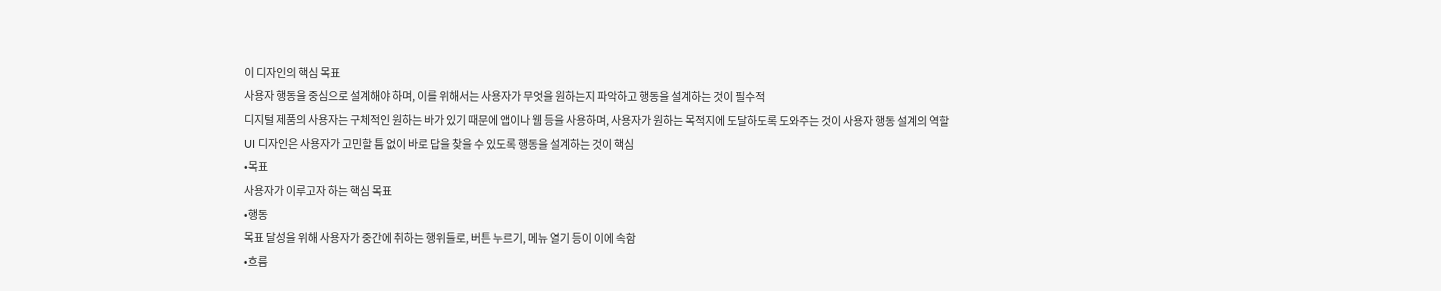이 디자인의 핵심 목표
사용자 행동을 중심으로 설계해야 하며, 이를 위해서는 사용자가 무엇을 원하는지 파악하고 행동을 설계하는 것이 필수적
디지털 제품의 사용자는 구체적인 원하는 바가 있기 때문에 앱이나 웹 등을 사용하며, 사용자가 원하는 목적지에 도달하도록 도와주는 것이 사용자 행동 설계의 역할
UI 디자인은 사용자가 고민할 틈 없이 바로 답을 찾을 수 있도록 행동을 설계하는 것이 핵심
•목표
사용자가 이루고자 하는 핵심 목표
•행동
목표 달성을 위해 사용자가 중간에 취하는 행위들로, 버튼 누르기, 메뉴 열기 등이 이에 속함
•흐름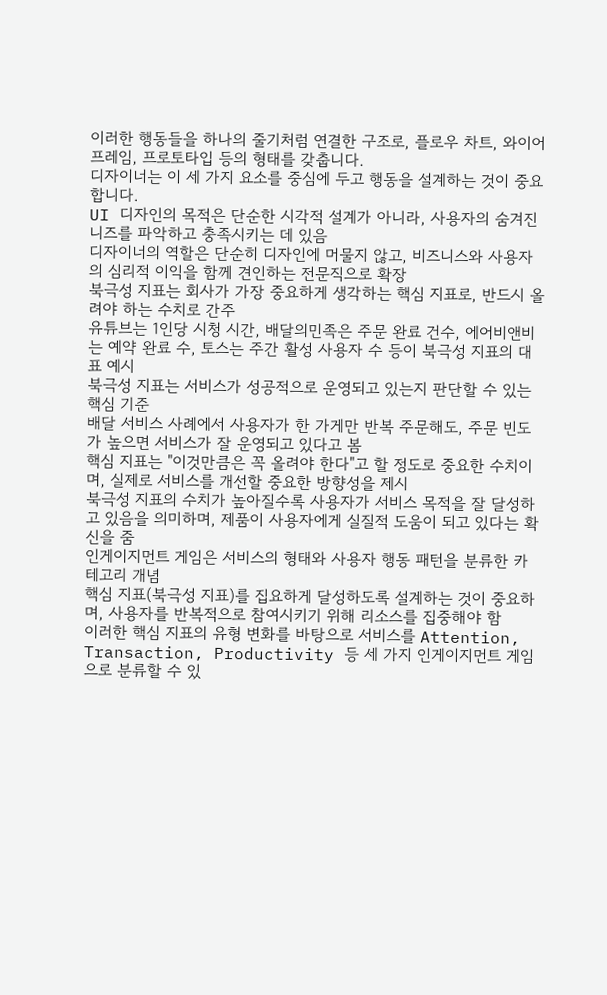이러한 행동들을 하나의 줄기처럼 연결한 구조로, 플로우 차트, 와이어프레임, 프로토타입 등의 형태를 갖춥니다.
디자이너는 이 세 가지 요소를 중심에 두고 행동을 설계하는 것이 중요합니다.
UI 디자인의 목적은 단순한 시각적 설계가 아니라, 사용자의 숨겨진 니즈를 파악하고 충족시키는 데 있음
디자이너의 역할은 단순히 디자인에 머물지 않고, 비즈니스와 사용자의 심리적 이익을 함께 견인하는 전문직으로 확장
북극성 지표는 회사가 가장 중요하게 생각하는 핵심 지표로, 반드시 올려야 하는 수치로 간주
유튜브는 1인당 시청 시간, 배달의민족은 주문 완료 건수, 에어비앤비는 예약 완료 수, 토스는 주간 활성 사용자 수 등이 북극성 지표의 대표 예시
북극성 지표는 서비스가 성공적으로 운영되고 있는지 판단할 수 있는 핵심 기준
배달 서비스 사례에서 사용자가 한 가게만 반복 주문해도, 주문 빈도가 높으면 서비스가 잘 운영되고 있다고 봄
핵심 지표는 "이것만큼은 꼭 올려야 한다"고 할 정도로 중요한 수치이며, 실제로 서비스를 개선할 중요한 방향성을 제시
북극성 지표의 수치가 높아질수록 사용자가 서비스 목적을 잘 달성하고 있음을 의미하며, 제품이 사용자에게 실질적 도움이 되고 있다는 확신을 줌
인게이지먼트 게임은 서비스의 형태와 사용자 행동 패턴을 분류한 카테고리 개념
핵심 지표(북극성 지표)를 집요하게 달성하도록 설계하는 것이 중요하며, 사용자를 반복적으로 참여시키기 위해 리소스를 집중해야 함
이러한 핵심 지표의 유형 변화를 바탕으로 서비스를 Attention, Transaction, Productivity 등 세 가지 인게이지먼트 게임으로 분류할 수 있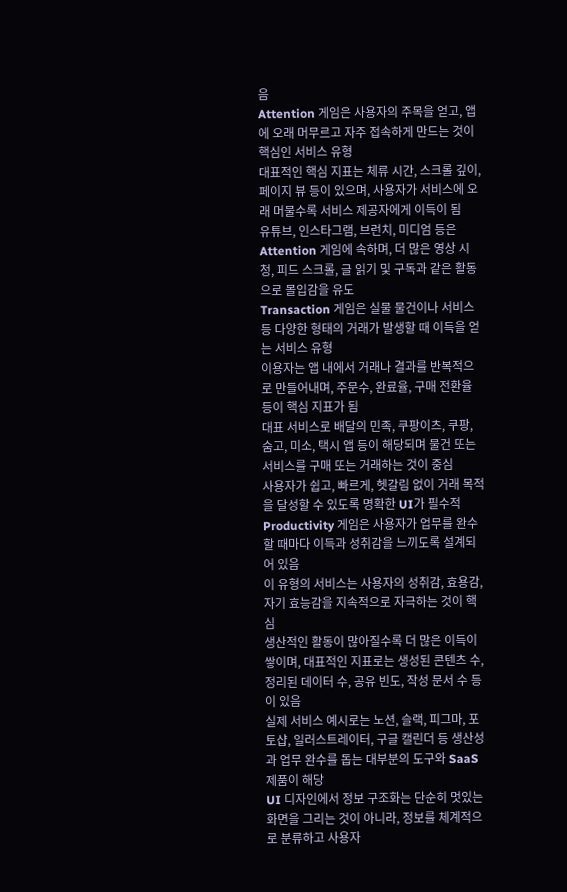음
Attention 게임은 사용자의 주목을 얻고, 앱에 오래 머무르고 자주 접속하게 만드는 것이 핵심인 서비스 유형
대표적인 핵심 지표는 체류 시간, 스크롤 깊이, 페이지 뷰 등이 있으며, 사용자가 서비스에 오래 머물수록 서비스 제공자에게 이득이 됨
유튜브, 인스타그램, 브런치, 미디엄 등은 Attention 게임에 속하며, 더 많은 영상 시청, 피드 스크롤, 글 읽기 및 구독과 같은 활동으로 몰입감을 유도
Transaction 게임은 실물 물건이나 서비스 등 다양한 형태의 거래가 발생할 때 이득을 얻는 서비스 유형
이용자는 앱 내에서 거래나 결과를 반복적으로 만들어내며, 주문수, 완료율, 구매 전환율 등이 핵심 지표가 됨
대표 서비스로 배달의 민족, 쿠팡이츠, 쿠팡, 숨고, 미소, 택시 앱 등이 해당되며 물건 또는 서비스를 구매 또는 거래하는 것이 중심
사용자가 쉽고, 빠르게, 헷갈림 없이 거래 목적을 달성할 수 있도록 명확한 UI가 필수적
Productivity 게임은 사용자가 업무를 완수할 때마다 이득과 성취감을 느끼도록 설계되어 있음
이 유형의 서비스는 사용자의 성취감, 효용감, 자기 효능감을 지속적으로 자극하는 것이 핵심
생산적인 활동이 많아질수록 더 많은 이득이 쌓이며, 대표적인 지표로는 생성된 콘텐츠 수, 정리된 데이터 수, 공유 빈도, 작성 문서 수 등이 있음
실제 서비스 예시로는 노션, 슬랙, 피그마, 포토샵, 일러스트레이터, 구글 캘린더 등 생산성과 업무 완수를 돕는 대부분의 도구와 SaaS 제품이 해당
UI 디자인에서 정보 구조화는 단순히 멋있는 화면을 그리는 것이 아니라, 정보를 체계적으로 분류하고 사용자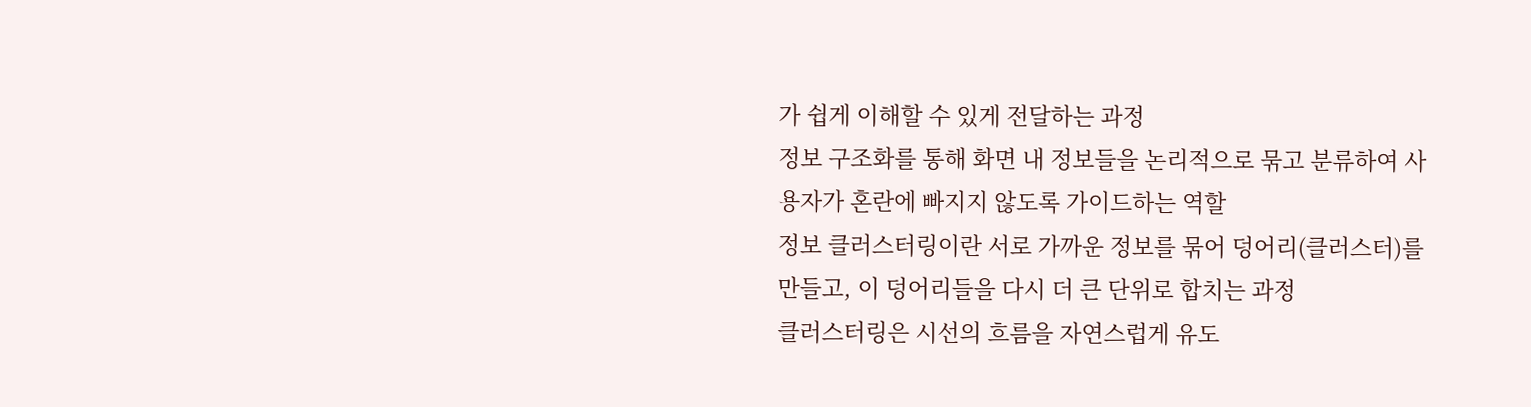가 쉽게 이해할 수 있게 전달하는 과정
정보 구조화를 통해 화면 내 정보들을 논리적으로 묶고 분류하여 사용자가 혼란에 빠지지 않도록 가이드하는 역할
정보 클러스터링이란 서로 가까운 정보를 묶어 덩어리(클러스터)를 만들고, 이 덩어리들을 다시 더 큰 단위로 합치는 과정
클러스터링은 시선의 흐름을 자연스럽게 유도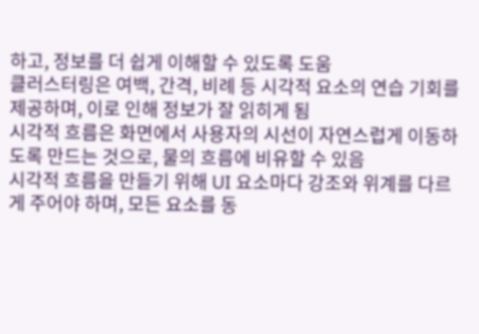하고, 정보를 더 쉽게 이해할 수 있도록 도움
클러스터링은 여백, 간격, 비례 등 시각적 요소의 연습 기회를 제공하며, 이로 인해 정보가 잘 읽히게 됨
시각적 흐름은 화면에서 사용자의 시선이 자연스럽게 이동하도록 만드는 것으로, 물의 흐름에 비유할 수 있음
시각적 흐름을 만들기 위해 UI 요소마다 강조와 위계를 다르게 주어야 하며, 모든 요소를 동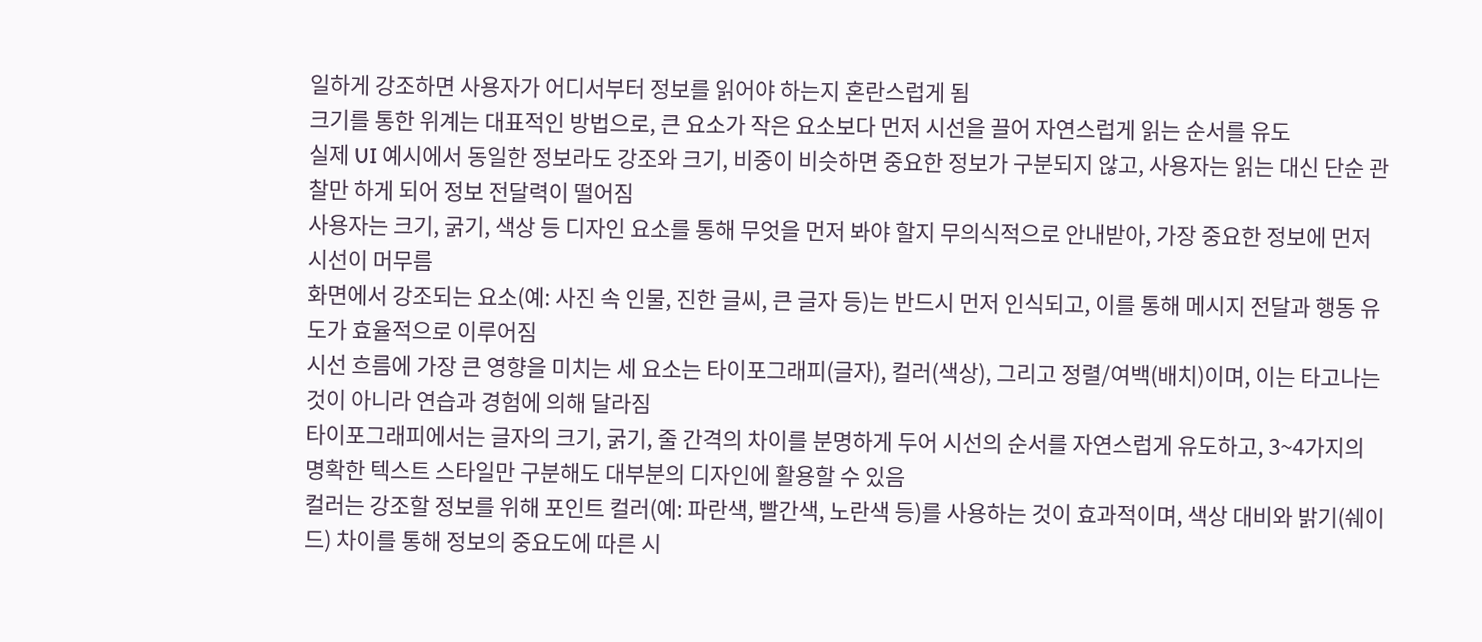일하게 강조하면 사용자가 어디서부터 정보를 읽어야 하는지 혼란스럽게 됨
크기를 통한 위계는 대표적인 방법으로, 큰 요소가 작은 요소보다 먼저 시선을 끌어 자연스럽게 읽는 순서를 유도
실제 UI 예시에서 동일한 정보라도 강조와 크기, 비중이 비슷하면 중요한 정보가 구분되지 않고, 사용자는 읽는 대신 단순 관찰만 하게 되어 정보 전달력이 떨어짐
사용자는 크기, 굵기, 색상 등 디자인 요소를 통해 무엇을 먼저 봐야 할지 무의식적으로 안내받아, 가장 중요한 정보에 먼저 시선이 머무름
화면에서 강조되는 요소(예: 사진 속 인물, 진한 글씨, 큰 글자 등)는 반드시 먼저 인식되고, 이를 통해 메시지 전달과 행동 유도가 효율적으로 이루어짐
시선 흐름에 가장 큰 영향을 미치는 세 요소는 타이포그래피(글자), 컬러(색상), 그리고 정렬/여백(배치)이며, 이는 타고나는 것이 아니라 연습과 경험에 의해 달라짐
타이포그래피에서는 글자의 크기, 굵기, 줄 간격의 차이를 분명하게 두어 시선의 순서를 자연스럽게 유도하고, 3~4가지의 명확한 텍스트 스타일만 구분해도 대부분의 디자인에 활용할 수 있음
컬러는 강조할 정보를 위해 포인트 컬러(예: 파란색, 빨간색, 노란색 등)를 사용하는 것이 효과적이며, 색상 대비와 밝기(쉐이드) 차이를 통해 정보의 중요도에 따른 시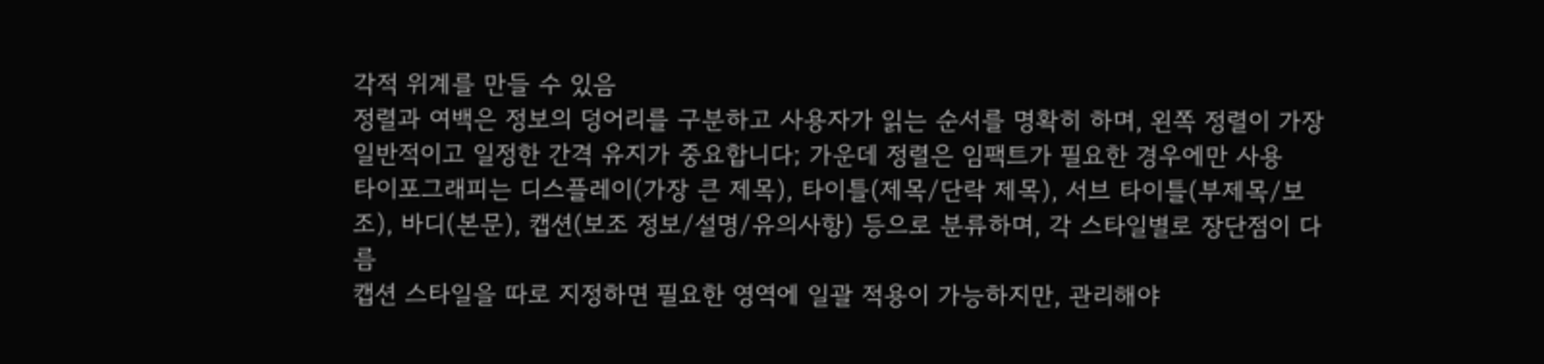각적 위계를 만들 수 있음
정렬과 여백은 정보의 덩어리를 구분하고 사용자가 읽는 순서를 명확히 하며, 왼쪽 정렬이 가장 일반적이고 일정한 간격 유지가 중요합니다; 가운데 정렬은 임팩트가 필요한 경우에만 사용
타이포그래피는 디스플레이(가장 큰 제목), 타이틀(제목/단락 제목), 서브 타이틀(부제목/보조), 바디(본문), 캡션(보조 정보/설명/유의사항) 등으로 분류하며, 각 스타일별로 장단점이 다름
캡션 스타일을 따로 지정하면 필요한 영역에 일괄 적용이 가능하지만, 관리해야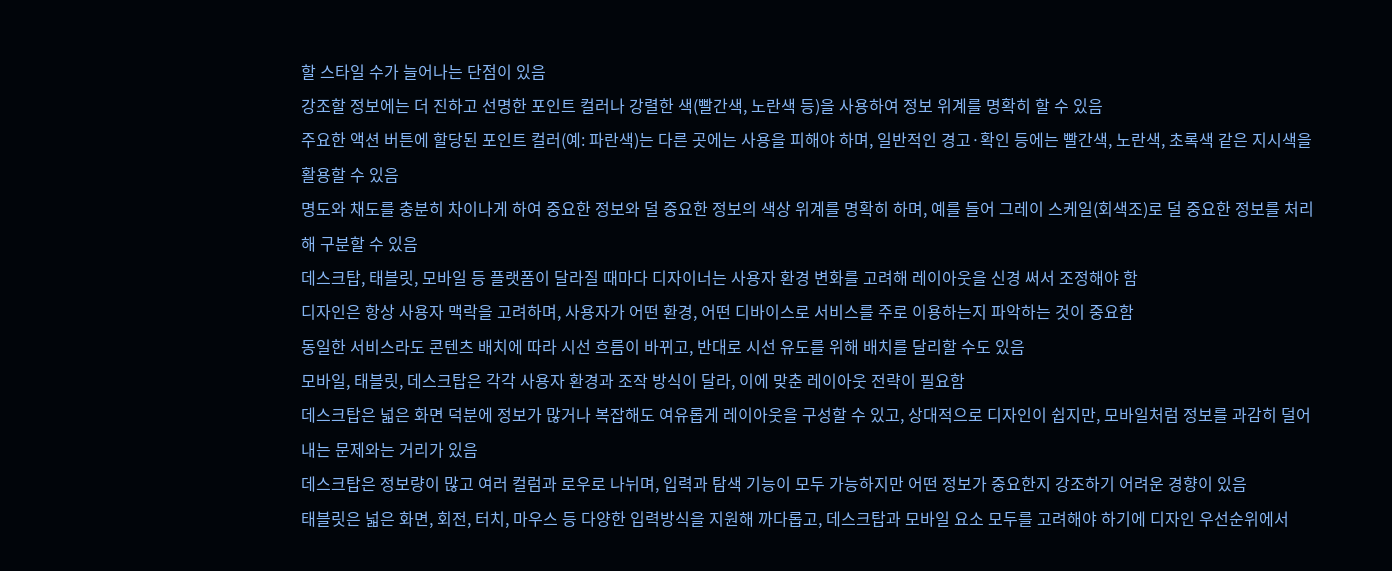할 스타일 수가 늘어나는 단점이 있음
강조할 정보에는 더 진하고 선명한 포인트 컬러나 강렬한 색(빨간색, 노란색 등)을 사용하여 정보 위계를 명확히 할 수 있음
주요한 액션 버튼에 할당된 포인트 컬러(예: 파란색)는 다른 곳에는 사용을 피해야 하며, 일반적인 경고·확인 등에는 빨간색, 노란색, 초록색 같은 지시색을 활용할 수 있음
명도와 채도를 충분히 차이나게 하여 중요한 정보와 덜 중요한 정보의 색상 위계를 명확히 하며, 예를 들어 그레이 스케일(회색조)로 덜 중요한 정보를 처리해 구분할 수 있음
데스크탑, 태블릿, 모바일 등 플랫폼이 달라질 때마다 디자이너는 사용자 환경 변화를 고려해 레이아웃을 신경 써서 조정해야 함
디자인은 항상 사용자 맥락을 고려하며, 사용자가 어떤 환경, 어떤 디바이스로 서비스를 주로 이용하는지 파악하는 것이 중요함
동일한 서비스라도 콘텐츠 배치에 따라 시선 흐름이 바뀌고, 반대로 시선 유도를 위해 배치를 달리할 수도 있음
모바일, 태블릿, 데스크탑은 각각 사용자 환경과 조작 방식이 달라, 이에 맞춘 레이아웃 전략이 필요함
데스크탑은 넓은 화면 덕분에 정보가 많거나 복잡해도 여유롭게 레이아웃을 구성할 수 있고, 상대적으로 디자인이 쉽지만, 모바일처럼 정보를 과감히 덜어내는 문제와는 거리가 있음
데스크탑은 정보량이 많고 여러 컬럼과 로우로 나뉘며, 입력과 탐색 기능이 모두 가능하지만 어떤 정보가 중요한지 강조하기 어려운 경향이 있음
태블릿은 넓은 화면, 회전, 터치, 마우스 등 다양한 입력방식을 지원해 까다롭고, 데스크탑과 모바일 요소 모두를 고려해야 하기에 디자인 우선순위에서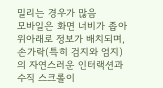밀리는 경우가 많음
모바일은 화면 너비가 좁아 위아래로 정보가 배치되며, 손가락(특히 검지와 엄지)의 자연스러운 인터랙션과 수직 스크롤이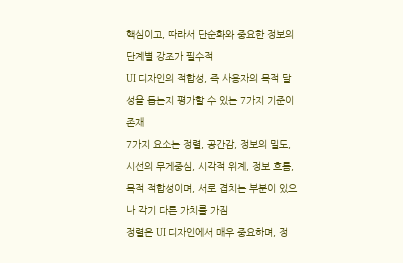핵심이고, 따라서 단순화와 중요한 정보의 단계별 강조가 필수적
UI 디자인의 적합성, 즉 사용자의 목적 달성을 돕는지 평가할 수 있는 7가지 기준이 존재
7가지 요소는 정렬, 공간감, 정보의 밀도, 시선의 무게중심, 시각적 위계, 정보 흐름, 목적 적합성이며, 서로 겹치는 부분이 있으나 각기 다른 가치를 가짐
정렬은 UI 디자인에서 매우 중요하며, 정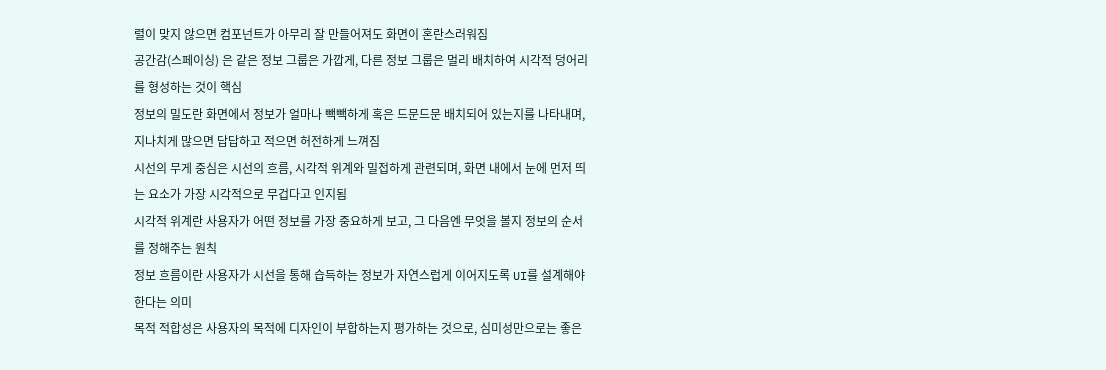렬이 맞지 않으면 컴포넌트가 아무리 잘 만들어져도 화면이 혼란스러워짐
공간감(스페이싱) 은 같은 정보 그룹은 가깝게, 다른 정보 그룹은 멀리 배치하여 시각적 덩어리를 형성하는 것이 핵심
정보의 밀도란 화면에서 정보가 얼마나 빽빽하게 혹은 드문드문 배치되어 있는지를 나타내며, 지나치게 많으면 답답하고 적으면 허전하게 느껴짐
시선의 무게 중심은 시선의 흐름, 시각적 위계와 밀접하게 관련되며, 화면 내에서 눈에 먼저 띄는 요소가 가장 시각적으로 무겁다고 인지됨
시각적 위계란 사용자가 어떤 정보를 가장 중요하게 보고, 그 다음엔 무엇을 볼지 정보의 순서를 정해주는 원칙
정보 흐름이란 사용자가 시선을 통해 습득하는 정보가 자연스럽게 이어지도록 UI를 설계해야 한다는 의미
목적 적합성은 사용자의 목적에 디자인이 부합하는지 평가하는 것으로, 심미성만으로는 좋은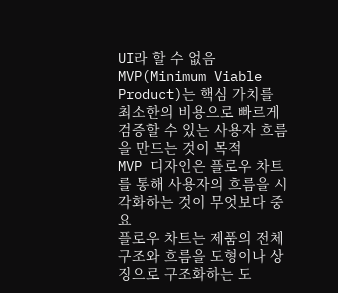UI라 할 수 없음
MVP(Minimum Viable Product)는 핵심 가치를 최소한의 비용으로 빠르게 검증할 수 있는 사용자 흐름을 만드는 것이 목적
MVP 디자인은 플로우 차트를 통해 사용자의 흐름을 시각화하는 것이 무엇보다 중요
플로우 차트는 제품의 전체 구조와 흐름을 도형이나 상징으로 구조화하는 도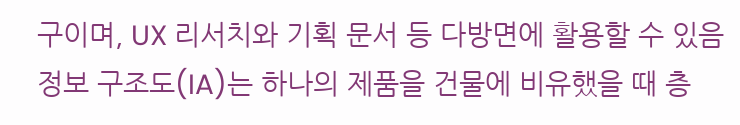구이며, UX 리서치와 기획 문서 등 다방면에 활용할 수 있음
정보 구조도(IA)는 하나의 제품을 건물에 비유했을 때 층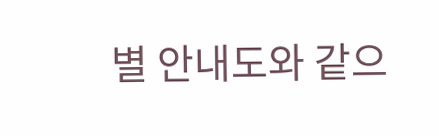별 안내도와 같으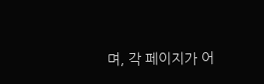며, 각 페이지가 어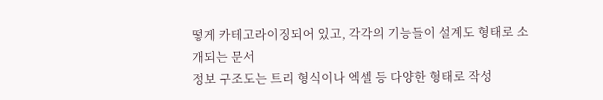떻게 카테고라이징되어 있고, 각각의 기능들이 설계도 형태로 소개되는 문서
정보 구조도는 트리 형식이나 엑셀 등 다양한 형태로 작성